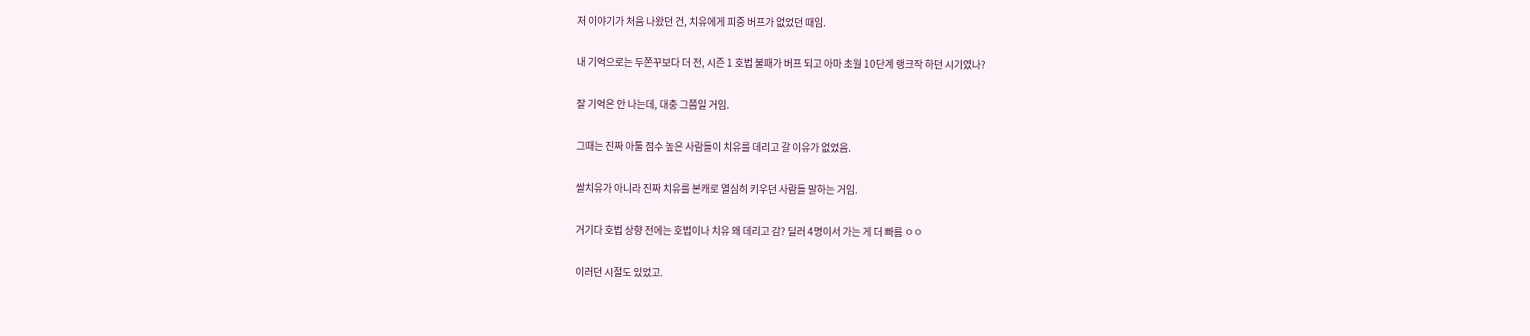저 이야기가 처음 나왔던 건, 치유에게 피증 버프가 없었던 때임.

내 기억으로는 두쫀꾸보다 더 전, 시즌 1 호법 불패가 버프 되고 아마 초월 10단계 랭크작 하던 시기였나?

잘 기억은 안 나는데, 대충 그쯤일 거임.

그때는 진짜 아툴 점수 높은 사람들이 치유를 데리고 갈 이유가 없었음.

쌀치유가 아니라 진짜 치유를 본캐로 열심히 키우던 사람들 말하는 거임.

거기다 호법 상향 전에는 호법이나 치유 왜 데리고 감? 딜러 4명이서 가는 게 더 빠름 ㅇㅇ

이러던 시절도 있었고.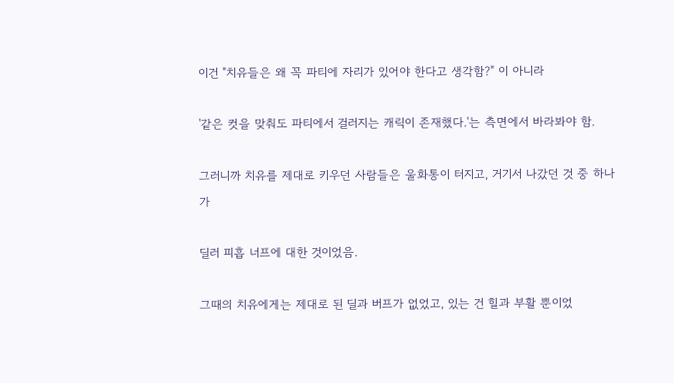이건 "치유들은 왜 꼭 파티에 자리가 있어야 한다고 생각함?" 이 아니라

'같은 컷을 맞춰도 파티에서 걸러지는 캐릭이 존재했다.'는 측면에서 바라봐야 함.

그러니까 치유를 제대로 키우던 사람들은 울화통이 터지고, 거기서 나갔던 것 중 하나가

딜러 피흡 너프에 대한 것이었음.

그때의 치유에게는 제대로 된 딜과 버프가 없었고, 있는 건 힐과 부활 뿐이었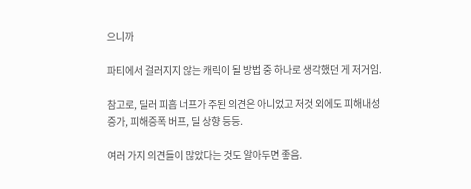으니까

파티에서 걸러지지 않는 캐릭이 될 방법 중 하나로 생각했던 게 저거임.

참고로, 딜러 피흡 너프가 주된 의견은 아니었고 저것 외에도 피해내성 증가, 피해증폭 버프, 딜 상향 등등.

여러 가지 의견들이 많았다는 것도 알아두면 좋음.